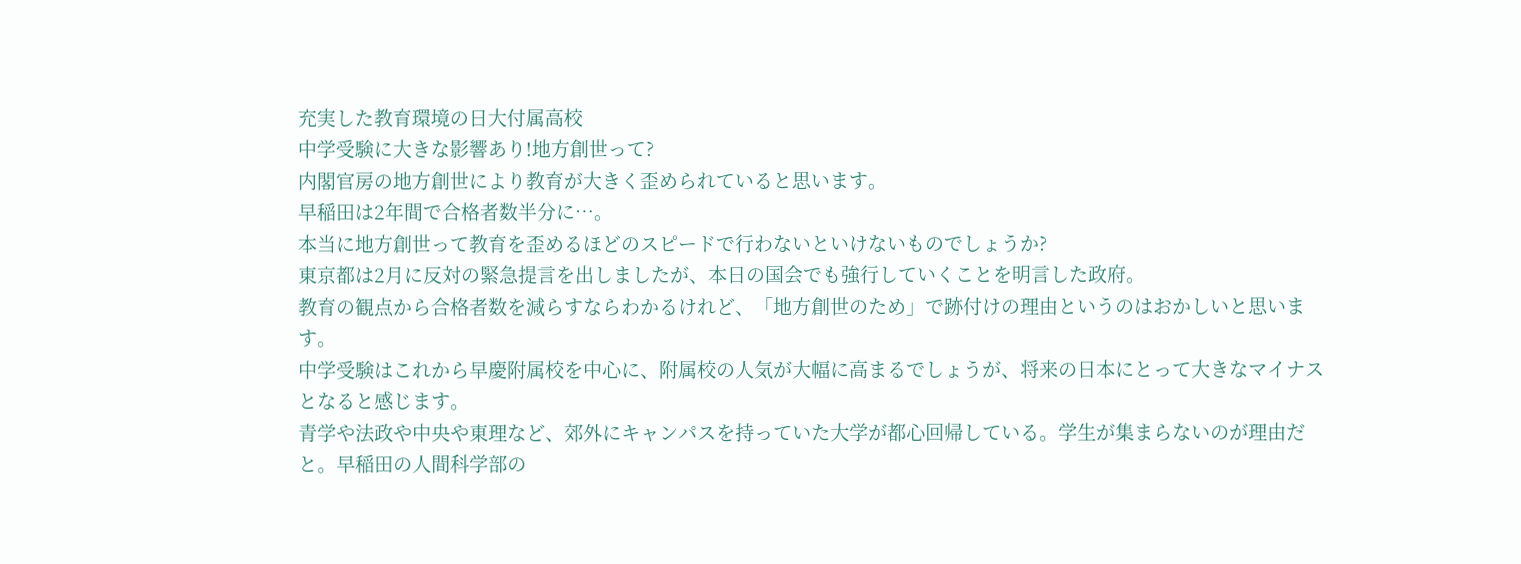充実した教育環境の日大付属高校
中学受験に大きな影響あり!地方創世って?
内閣官房の地方創世により教育が大きく歪められていると思います。
早稲田は2年間で合格者数半分に…。
本当に地方創世って教育を歪めるほどのスピードで行わないといけないものでしょうか?
東京都は2月に反対の緊急提言を出しましたが、本日の国会でも強行していくことを明言した政府。
教育の観点から合格者数を減らすならわかるけれど、「地方創世のため」で跡付けの理由というのはおかしいと思います。
中学受験はこれから早慶附属校を中心に、附属校の人気が大幅に高まるでしょうが、将来の日本にとって大きなマイナスとなると感じます。
青学や法政や中央や東理など、郊外にキャンパスを持っていた大学が都心回帰している。学生が集まらないのが理由だと。早稲田の人間科学部の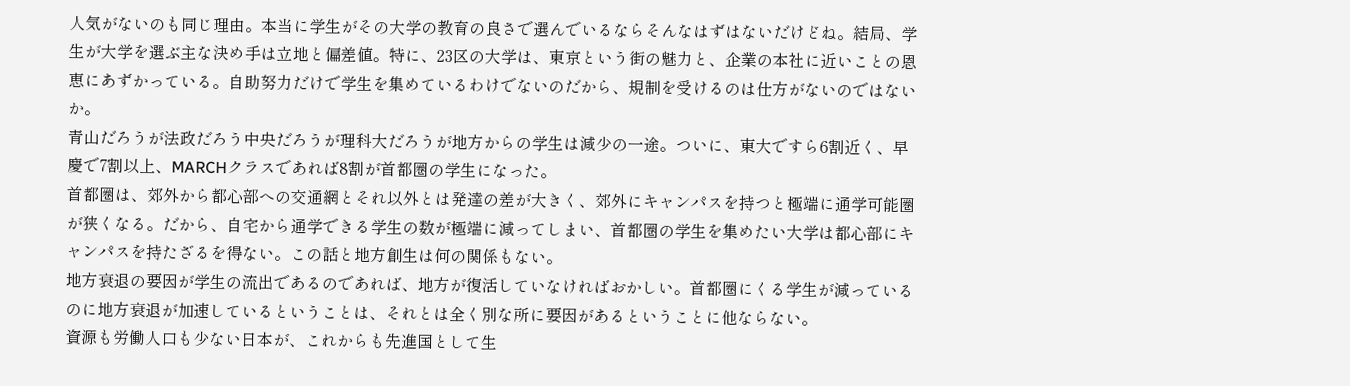人気がないのも同じ理由。本当に学生がその大学の教育の良さで選んでいるならそんなはずはないだけどね。結局、学生が大学を選ぶ主な決め手は立地と偏差値。特に、23区の大学は、東京という街の魅力と、企業の本社に近いことの恩恵にあずかっている。自助努力だけで学生を集めているわけでないのだから、規制を受けるのは仕方がないのではないか。
青山だろうが法政だろう中央だろうが理科大だろうが地方からの学生は減少の一途。ついに、東大ですら6割近く、早慶で7割以上、MARCHクラスであれば8割が首都圏の学生になった。
首都圏は、郊外から都心部への交通網とそれ以外とは発達の差が大きく、郊外にキャンパスを持つと極端に通学可能圏が狭くなる。だから、自宅から通学できる学生の数が極端に減ってしまい、首都圏の学生を集めたい大学は都心部にキャンパスを持たざるを得ない。この話と地方創生は何の関係もない。
地方衰退の要因が学生の流出であるのであれば、地方が復活していなければおかしい。首都圏にくる学生が減っているのに地方衰退が加速しているということは、それとは全く別な所に要因があるということに他ならない。
資源も労働人口も少ない日本が、これからも先進国として生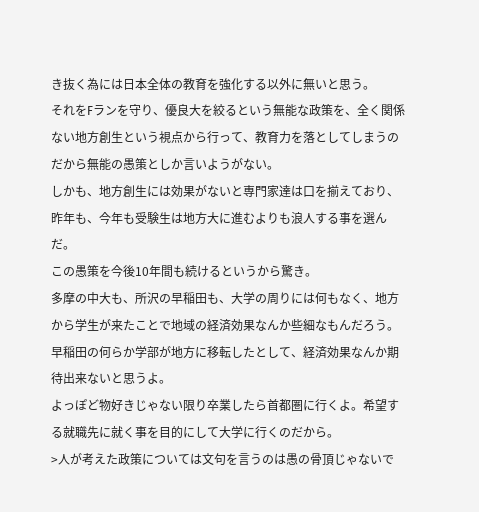き抜く為には日本全体の教育を強化する以外に無いと思う。
それをFランを守り、優良大を絞るという無能な政策を、全く関係ない地方創生という視点から行って、教育力を落としてしまうのだから無能の愚策としか言いようがない。
しかも、地方創生には効果がないと専門家達は口を揃えており、昨年も、今年も受験生は地方大に進むよりも浪人する事を選んだ。
この愚策を今後10年間も続けるというから驚き。
多摩の中大も、所沢の早稲田も、大学の周りには何もなく、地方から学生が来たことで地域の経済効果なんか些細なもんだろう。
早稲田の何らか学部が地方に移転したとして、経済効果なんか期待出来ないと思うよ。
よっぽど物好きじゃない限り卒業したら首都圏に行くよ。希望する就職先に就く事を目的にして大学に行くのだから。
>人が考えた政策については文句を言うのは愚の骨頂じゃないで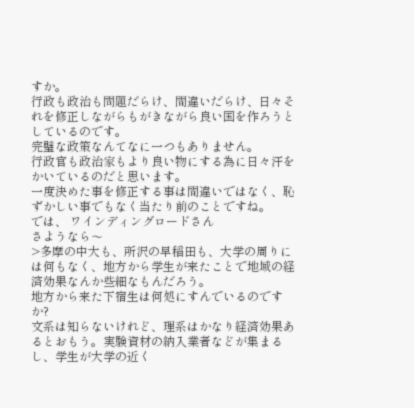すか。
行政も政治も問題だらけ、間違いだらけ、日々それを修正しながらもがきながら良い国を作ろうとしているのです。
完璧な政策なんてなに一つもありません。
行政官も政治家もより良い物にする為に日々汗をかいているのだと思います。
一度決めた事を修正する事は間違いではなく、恥ずかしい事でもなく当たり前のことですね。
では、 ワインディングロードさん
さようなら〜
>多摩の中大も、所沢の早稲田も、大学の周りには何もなく、地方から学生が来たことで地域の経済効果なんか些細なもんだろう。
地方から来た下宿生は何処にすんでいるのですか?
文系は知らないけれど、理系はかなり経済効果あるとおもう。実験資材の納入業者などが集まるし、学生が大学の近く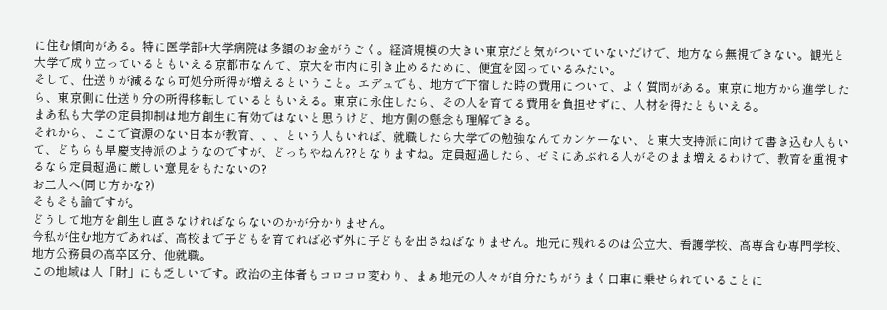に住む傾向がある。特に医学部+大学病院は多額のお金がうごく。経済規模の大きい東京だと気がついていないだけで、地方なら無視できない。観光と大学で成り立っているともいえる京都市なんて、京大を市内に引き止めるために、便宜を図っているみたい。
そして、仕送りが減るなら可処分所得が増えるということ。エデュでも、地方で下宿した時の費用について、よく質問がある。東京に地方から進学したら、東京側に仕送り分の所得移転しているともいえる。東京に永住したら、その人を育てる費用を負担せずに、人材を得たともいえる。
まあ私も大学の定員抑制は地方創生に有効ではないと思うけど、地方側の懸念も理解できる。
それから、ここで資源のない日本が教育、、、という人もいれば、就職したら大学での勉強なんてカンケーない、と東大支持派に向けて書き込む人もいて、どちらも早慶支持派のようなのですが、どっちやねん??となりますね。定員超過したら、ゼミにあぶれる人がそのまま増えるわけで、教育を重視するなら定員超過に厳しい意見をもたないの?
お二人へ(同じ方かな?)
そもそも論ですが。
どうして地方を創生し直さなければならないのかが分かりません。
今私が住む地方であれば、高校まで子どもを育てれば必ず外に子どもを出さねばなりません。地元に残れるのは公立大、看護学校、高専含む専門学校、地方公務員の高卒区分、他就職。
この地域は人「財」にも乏しいです。政治の主体者もコロコロ変わり、まぁ地元の人々が自分たちがうまく口車に乗せられていることに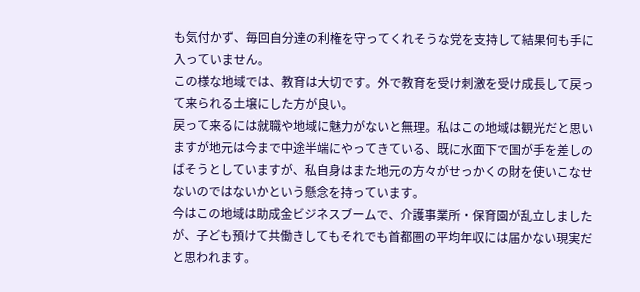も気付かず、毎回自分達の利権を守ってくれそうな党を支持して結果何も手に入っていません。
この様な地域では、教育は大切です。外で教育を受け刺激を受け成長して戻って来られる土壌にした方が良い。
戻って来るには就職や地域に魅力がないと無理。私はこの地域は観光だと思いますが地元は今まで中途半端にやってきている、既に水面下で国が手を差しのばそうとしていますが、私自身はまた地元の方々がせっかくの財を使いこなせないのではないかという懸念を持っています。
今はこの地域は助成金ビジネスブームで、介護事業所・保育園が乱立しましたが、子ども預けて共働きしてもそれでも首都圏の平均年収には届かない現実だと思われます。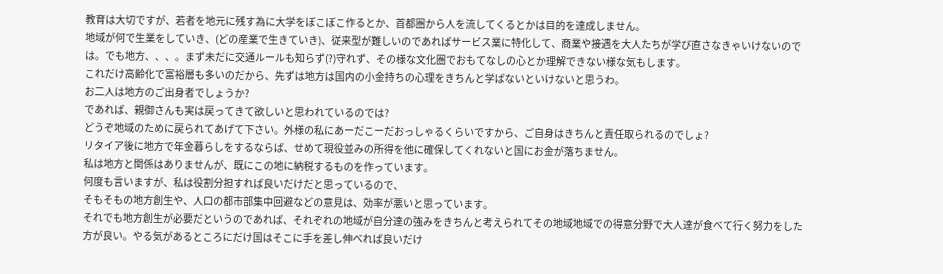教育は大切ですが、若者を地元に残す為に大学をぼこぼこ作るとか、首都圏から人を流してくるとかは目的を達成しません。
地域が何で生業をしていき、(どの産業で生きていき)、従来型が難しいのであればサービス業に特化して、商業や接遇を大人たちが学び直さなきゃいけないのでは。でも地方、、、。まず未だに交通ルールも知らず(?)守れず、その様な文化圏でおもてなしの心とか理解できない様な気もします。
これだけ高齢化で富裕層も多いのだから、先ずは地方は国内の小金持ちの心理をきちんと学ばないといけないと思うわ。
お二人は地方のご出身者でしょうか?
であれば、親御さんも実は戻ってきて欲しいと思われているのでは?
どうぞ地域のために戻られてあげて下さい。外様の私にあーだこーだおっしゃるくらいですから、ご自身はきちんと責任取られるのでしょ?
リタイア後に地方で年金暮らしをするならば、せめて現役並みの所得を他に確保してくれないと国にお金が落ちません。
私は地方と関係はありませんが、既にこの地に納税するものを作っています。
何度も言いますが、私は役割分担すれば良いだけだと思っているので、
そもそもの地方創生や、人口の都市部集中回避などの意見は、効率が悪いと思っています。
それでも地方創生が必要だというのであれば、それぞれの地域が自分達の強みをきちんと考えられてその地域地域での得意分野で大人達が食べて行く努力をした方が良い。やる気があるところにだけ国はそこに手を差し伸べれば良いだけ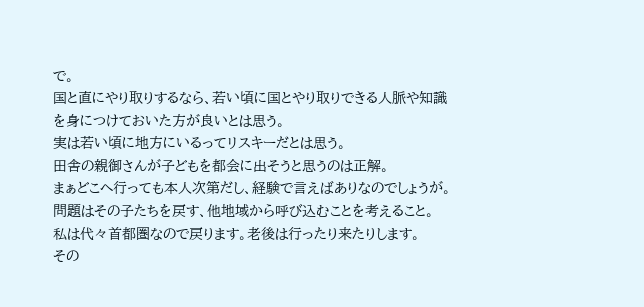で。
国と直にやり取りするなら、若い頃に国とやり取りできる人脈や知識を身につけておいた方が良いとは思う。
実は若い頃に地方にいるってリスキーだとは思う。
田舎の親御さんが子どもを都会に出そうと思うのは正解。
まぁどこへ行っても本人次第だし、経験で言えばありなのでしょうが。
問題はその子たちを戻す、他地域から呼び込むことを考えること。
私は代々首都圏なので戻ります。老後は行ったり来たりします。
その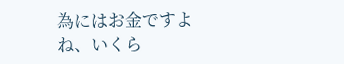為にはお金ですよね、いくら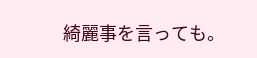綺麗事を言っても。